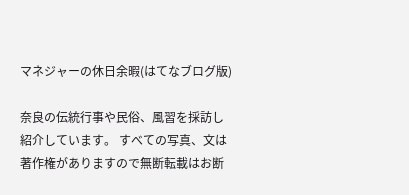マネジャーの休日余暇(はてなブログ版)

奈良の伝統行事や民俗、風習を採訪し紹介しています。 すべての写真、文は著作権がありますので無断転載はお断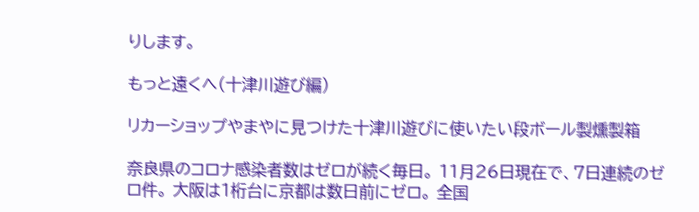りします。

もっと遠くへ(十津川遊び編)

リカーショップやまやに見つけた十津川遊びに使いたい段ボール製燻製箱

奈良県のコロナ感染者数はゼロが続く毎日。 11月26日現在で、7日連続のゼロ件。 大阪は1桁台に京都は数日前にゼロ。 全国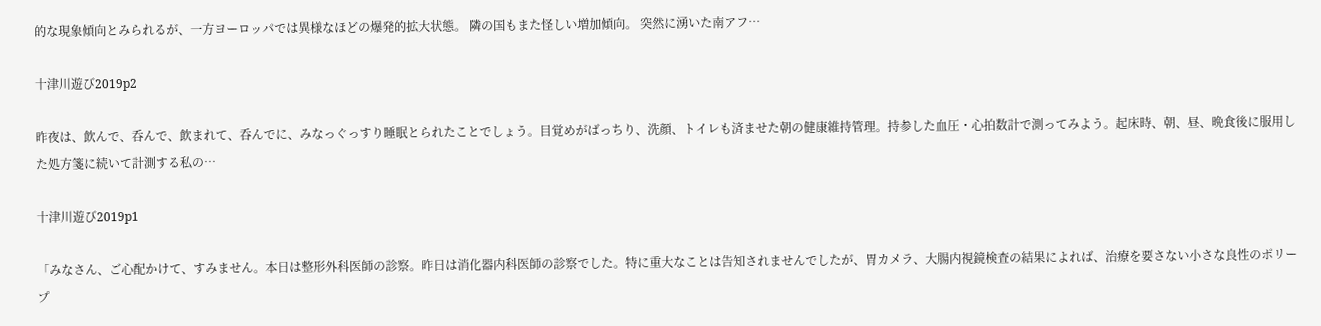的な現象傾向とみられるが、一方ヨーロッパでは異様なほどの爆発的拡大状態。 隣の国もまた怪しい増加傾向。 突然に湧いた南アフ…

十津川遊び2019p2

昨夜は、飲んで、呑んで、飲まれて、呑んでに、みなっぐっすり睡眠とられたことでしょう。目覚めがばっちり、洗顔、トイレも済ませた朝の健康維持管理。持参した血圧・心拍数計で測ってみよう。起床時、朝、昼、晩食後に服用した処方箋に続いて計測する私の…

十津川遊び2019p1

「みなさん、ご心配かけて、すみません。本日は整形外科医師の診察。昨日は消化器内科医師の診察でした。特に重大なことは告知されませんでしたが、胃カメラ、大腸内視鏡検査の結果によれば、治療を要さない小さな良性のポリープ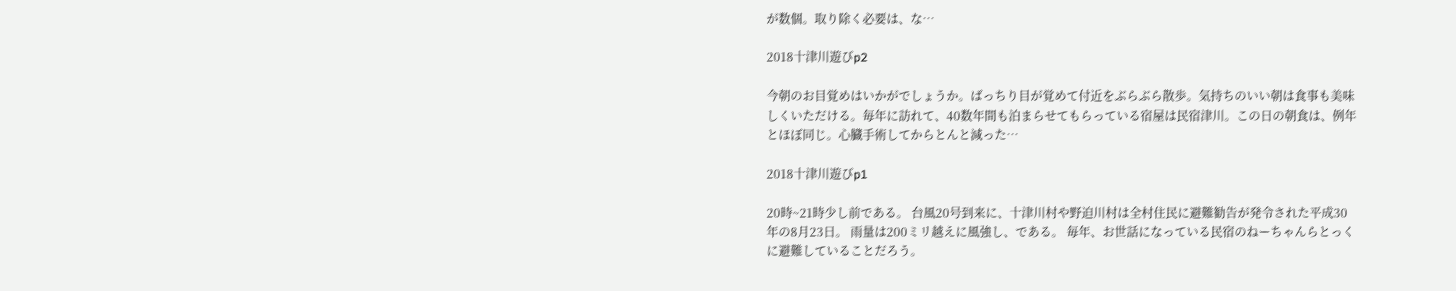が数個。取り除く必要は、な…

2018十津川遊びp2

今朝のお目覚めはいかがでしょうか。ばっちり目が覚めて付近をぶらぶら散歩。気持ちのいい朝は食事も美味しくいただける。毎年に訪れて、40数年間も泊まらせてもらっている宿屋は民宿津川。この日の朝食は、例年とほぼ同じ。心臓手術してからとんと減った…

2018十津川遊びp1

20時~21時少し前である。 台風20号到来に、十津川村や野迫川村は全村住民に避難勧告が発令された平成30年の8月23日。 雨量は200ミリ越えに風強し、である。 毎年、お世話になっている民宿のねーちゃんらとっくに避難していることだろう。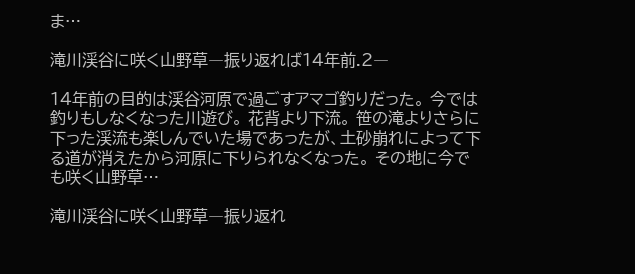ま…

滝川渓谷に咲く山野草―振り返れば14年前.2―

14年前の目的は渓谷河原で過ごすアマゴ釣りだった。 今では釣りもしなくなった川遊び。 花背より下流。 笹の滝よりさらに下った渓流も楽しんでいた場であったが、土砂崩れによって下る道が消えたから河原に下りられなくなった。 その地に今でも咲く山野草…

滝川渓谷に咲く山野草―振り返れ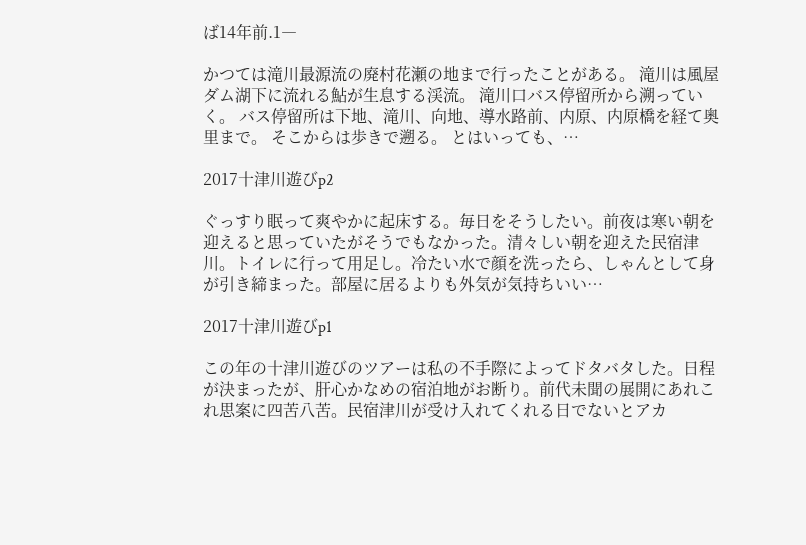ば14年前.1―

かつては滝川最源流の廃村花瀬の地まで行ったことがある。 滝川は風屋ダム湖下に流れる鮎が生息する渓流。 滝川口バス停留所から溯っていく。 バス停留所は下地、滝川、向地、導水路前、内原、内原橋を経て奥里まで。 そこからは歩きで遡る。 とはいっても、…

2017十津川遊びp2

ぐっすり眠って爽やかに起床する。毎日をそうしたい。前夜は寒い朝を迎えると思っていたがそうでもなかった。清々しい朝を迎えた民宿津川。トイレに行って用足し。冷たい水で顔を洗ったら、しゃんとして身が引き締まった。部屋に居るよりも外気が気持ちいい…

2017十津川遊びp1

この年の十津川遊びのツアーは私の不手際によってドタバタした。日程が決まったが、肝心かなめの宿泊地がお断り。前代未聞の展開にあれこれ思案に四苦八苦。民宿津川が受け入れてくれる日でないとアカ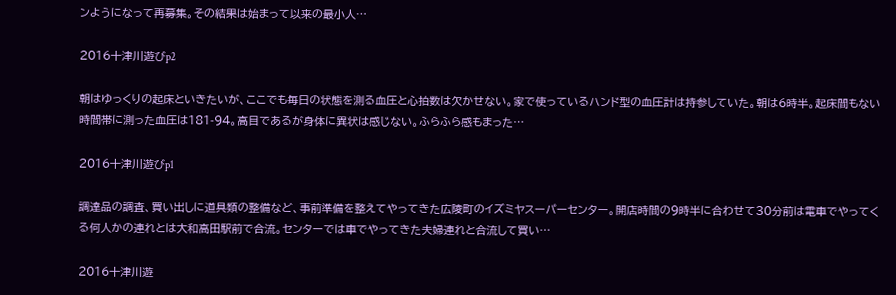ンようになって再募集。その結果は始まって以来の最小人…

2016十津川遊びp2

朝はゆっくりの起床といきたいが、ここでも毎日の状態を測る血圧と心拍数は欠かせない。家で使っているハンド型の血圧計は持参していた。朝は6時半。起床間もない時間帯に測った血圧は181-94。高目であるが身体に異状は感じない。ふらふら感もまった…

2016十津川遊びp1

調達品の調査、買い出しに道具類の整備など、事前準備を整えてやってきた広陵町のイズミヤスーパーセンター。開店時間の9時半に合わせて30分前は電車でやってくる何人かの連れとは大和高田駅前で合流。センターでは車でやってきた夫婦連れと合流して買い…

2016十津川遊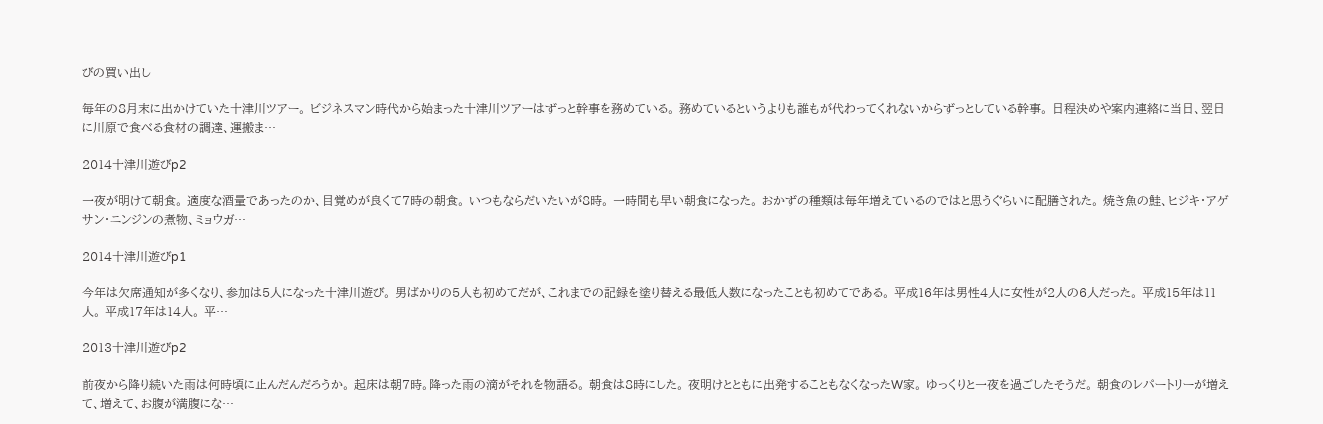びの買い出し

毎年の8月末に出かけていた十津川ツアー。 ビジネスマン時代から始まった十津川ツアーはずっと幹事を務めている。 務めているというよりも誰もが代わってくれないからずっとしている幹事。 日程決めや案内連絡に当日、翌日に川原で食べる食材の調達、運搬ま…

2014十津川遊びp2

一夜が明けて朝食。 適度な酒量であったのか、目覚めが良くて7時の朝食。 いつもならだいたいが8時。 一時間も早い朝食になった。 おかずの種類は毎年増えているのではと思うぐらいに配膳された。 焼き魚の鮭、ヒジキ・アゲサン・ニンジンの煮物、ミョウガ…

2014十津川遊びp1

今年は欠席通知が多くなり、参加は5人になった十津川遊び。 男ばかりの5人も初めてだが、これまでの記録を塗り替える最低人数になったことも初めてである。 平成16年は男性4人に女性が2人の6人だった。 平成15年は11人。 平成17年は14人。 平…

2013十津川遊びp2

前夜から降り続いた雨は何時頃に止んだんだろうか。 起床は朝7時。降った雨の滴がそれを物語る。 朝食は8時にした。 夜明けとともに出発することもなくなったW家。 ゆっくりと一夜を過ごしたそうだ。 朝食のレパートリーが増えて、増えて、お腹が満腹にな…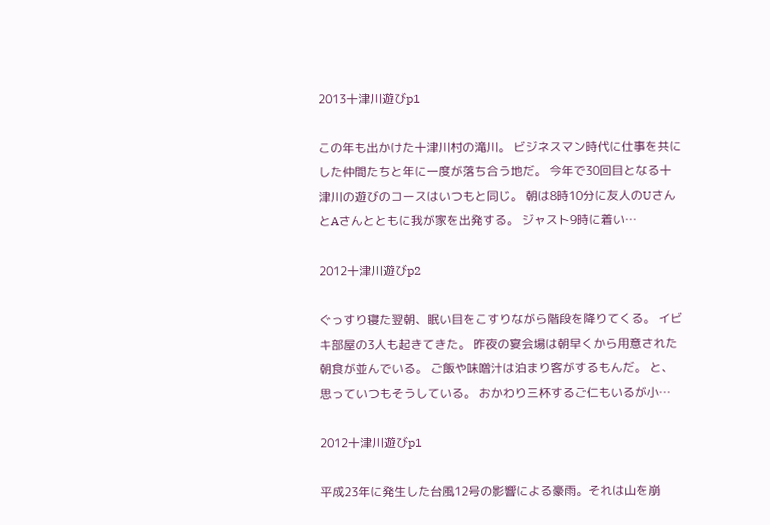2013十津川遊びp1

この年も出かけた十津川村の滝川。 ビジネスマン時代に仕事を共にした仲間たちと年に一度が落ち合う地だ。 今年で30回目となる十津川の遊びのコースはいつもと同じ。 朝は8時10分に友人のUさんとAさんとともに我が家を出発する。 ジャスト9時に着い…

2012十津川遊びp2

ぐっすり寝た翌朝、眠い目をこすりながら階段を降りてくる。 イビキ部屋の3人も起きてきた。 昨夜の宴会場は朝早くから用意された朝食が並んでいる。 ご飯や味噌汁は泊まり客がするもんだ。 と、思っていつもそうしている。 おかわり三杯するご仁もいるが小…

2012十津川遊びp1

平成23年に発生した台風12号の影響による豪雨。それは山を崩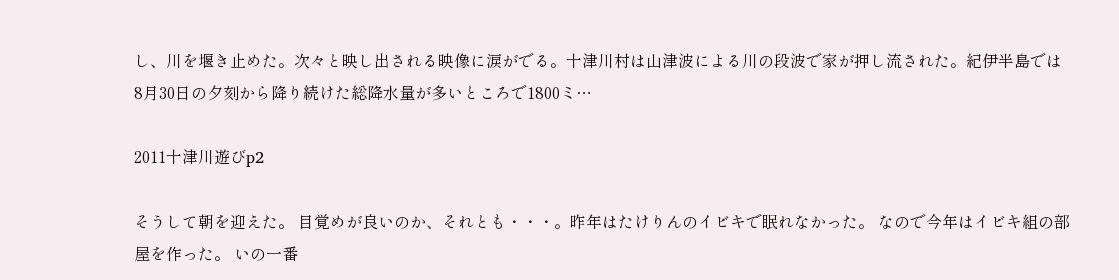し、川を堰き止めた。次々と映し出される映像に涙がでる。十津川村は山津波による川の段波で家が押し流された。紀伊半島では8月30日の夕刻から降り続けた総降水量が多いところで1800ミ…

2011十津川遊びp2

そうして朝を迎えた。 目覚めが良いのか、それとも・・・。昨年はたけりんのイビキで眠れなかった。 なので今年はイビキ組の部屋を作った。 いの一番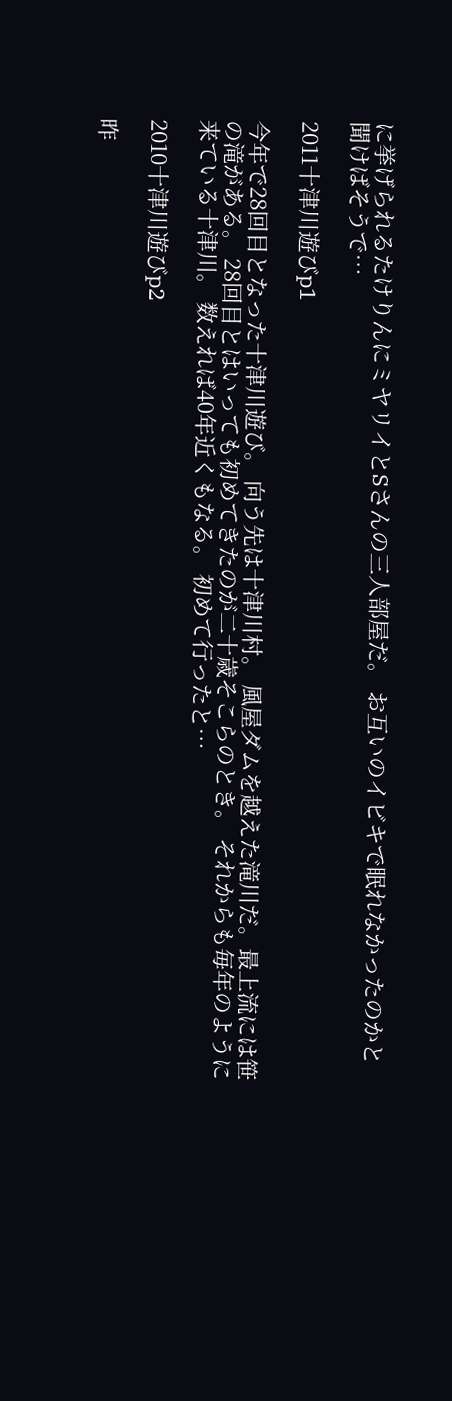に挙げられるたけりんにミヤリイとSさんの三人部屋だ。 お互いのイビキで眠れなかったのかと聞けばそうで…

2011十津川遊びp1

今年で28回目となった十津川遊び。 向う先は十津川村。 風屋ダムを越えた滝川だ。最上流には笹の滝がある。 28回目とはいっても初めてきたのが二十歳そこらのとき。 それからも毎年のように来ている十津川。 数えれば40年近くもなる。 初めて行ったと…

2010十津川遊びp2

昨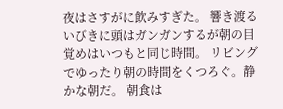夜はさすがに飲みすぎた。 響き渡るいびきに頭はガンガンするが朝の目覚めはいつもと同じ時間。 リビングでゆったり朝の時間をくつろぐ。静かな朝だ。 朝食は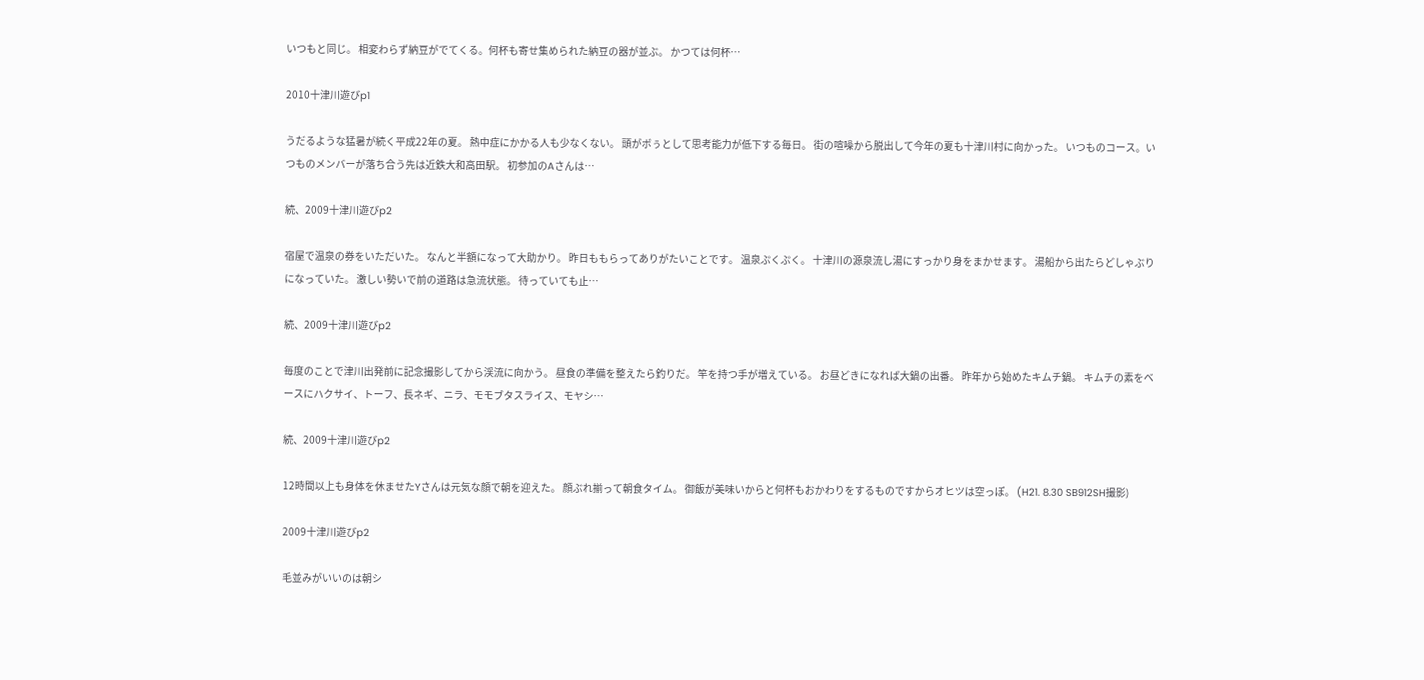いつもと同じ。 相変わらず納豆がでてくる。何杯も寄せ集められた納豆の器が並ぶ。 かつては何杯…

2010十津川遊びp1

うだるような猛暑が続く平成22年の夏。 熱中症にかかる人も少なくない。 頭がボぅとして思考能力が低下する毎日。 街の喧噪から脱出して今年の夏も十津川村に向かった。 いつものコース。いつものメンバーが落ち合う先は近鉄大和高田駅。 初参加のAさんは…

続、2009十津川遊びp2

宿屋で温泉の券をいただいた。 なんと半額になって大助かり。 昨日ももらってありがたいことです。 温泉ぷくぷく。 十津川の源泉流し湯にすっかり身をまかせます。 湯船から出たらどしゃぶりになっていた。 激しい勢いで前の道路は急流状態。 待っていても止…

続、2009十津川遊びp2

毎度のことで津川出発前に記念撮影してから渓流に向かう。 昼食の準備を整えたら釣りだ。 竿を持つ手が増えている。 お昼どきになれば大鍋の出番。 昨年から始めたキムチ鍋。 キムチの素をベースにハクサイ、トーフ、長ネギ、ニラ、モモブタスライス、モヤシ…

続、2009十津川遊びp2

12時間以上も身体を休ませたYさんは元気な顔で朝を迎えた。 顔ぶれ揃って朝食タイム。 御飯が美味いからと何杯もおかわりをするものですからオヒツは空っぽ。 (H21. 8.30 SB912SH撮影)

2009十津川遊びp2

毛並みがいいのは朝シ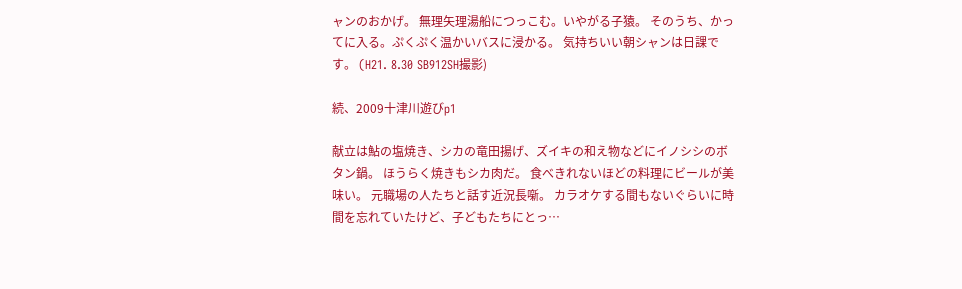ャンのおかげ。 無理矢理湯船につっこむ。いやがる子猿。 そのうち、かってに入る。ぷくぷく温かいバスに浸かる。 気持ちいい朝シャンは日課です。 (H21. 8.30 SB912SH撮影)

続、2009十津川遊びp1

献立は鮎の塩焼き、シカの竜田揚げ、ズイキの和え物などにイノシシのボタン鍋。 ほうらく焼きもシカ肉だ。 食べきれないほどの料理にビールが美味い。 元職場の人たちと話す近況長噺。 カラオケする間もないぐらいに時間を忘れていたけど、子どもたちにとっ…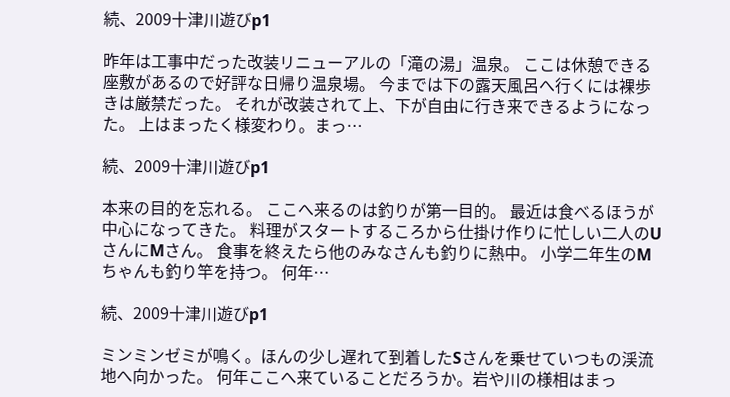続、2009十津川遊びp1

昨年は工事中だった改装リニューアルの「滝の湯」温泉。 ここは休憩できる座敷があるので好評な日帰り温泉場。 今までは下の露天風呂へ行くには裸歩きは厳禁だった。 それが改装されて上、下が自由に行き来できるようになった。 上はまったく様変わり。まっ…

続、2009十津川遊びp1

本来の目的を忘れる。 ここへ来るのは釣りが第一目的。 最近は食べるほうが中心になってきた。 料理がスタートするころから仕掛け作りに忙しい二人のUさんにMさん。 食事を終えたら他のみなさんも釣りに熱中。 小学二年生のMちゃんも釣り竿を持つ。 何年…

続、2009十津川遊びp1

ミンミンゼミが鳴く。ほんの少し遅れて到着したSさんを乗せていつもの渓流地へ向かった。 何年ここへ来ていることだろうか。岩や川の様相はまっ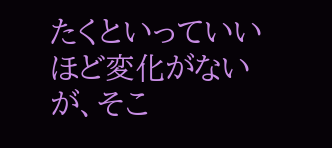たくといっていいほど変化がないが、そこ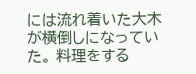には流れ着いた大木が横倒しになっていた。 料理をする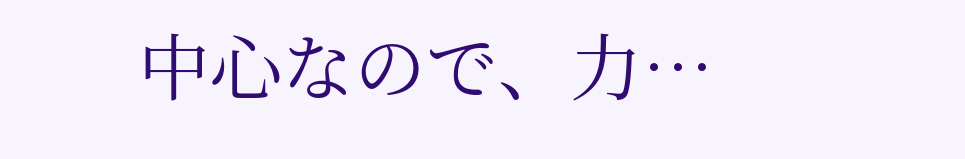中心なので、力…